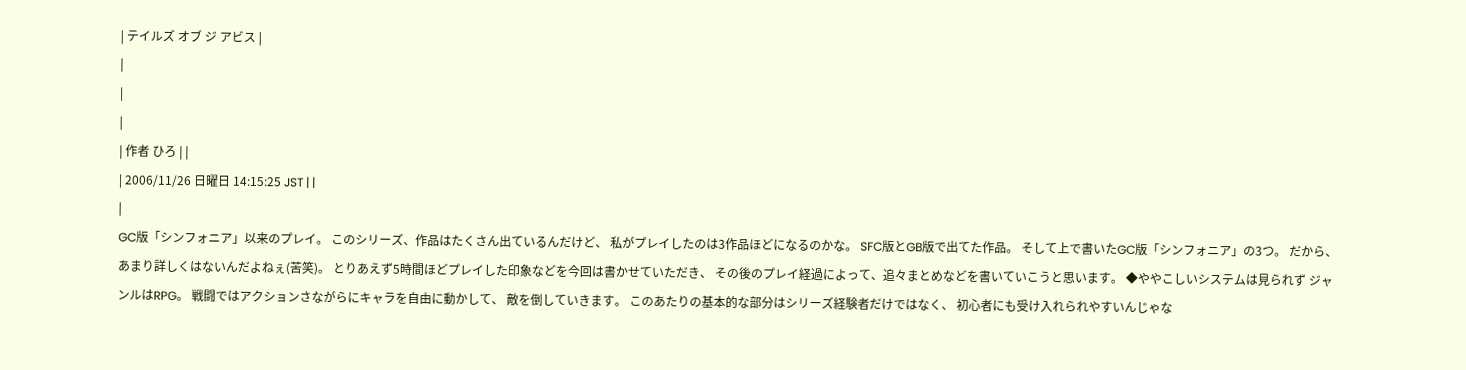| テイルズ オブ ジ アビス |
|
|
|
| 作者 ひろ | |
| 2006/11/26 日曜日 14:15:25 JST | |
|
GC版「シンフォニア」以来のプレイ。 このシリーズ、作品はたくさん出ているんだけど、 私がプレイしたのは3作品ほどになるのかな。 SFC版とGB版で出てた作品。 そして上で書いたGC版「シンフォニア」の3つ。 だから、あまり詳しくはないんだよねぇ(苦笑)。 とりあえず5時間ほどプレイした印象などを今回は書かせていただき、 その後のプレイ経過によって、追々まとめなどを書いていこうと思います。 ◆ややこしいシステムは見られず ジャンルはRPG。 戦闘ではアクションさながらにキャラを自由に動かして、 敵を倒していきます。 このあたりの基本的な部分はシリーズ経験者だけではなく、 初心者にも受け入れられやすいんじゃな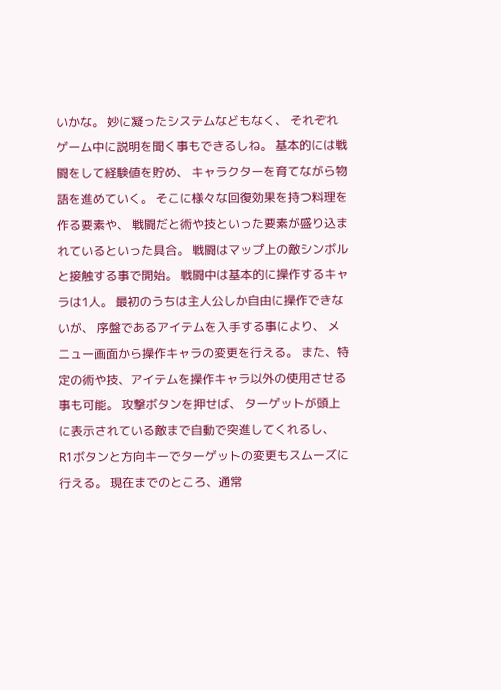いかな。 妙に凝ったシステムなどもなく、 それぞれゲーム中に説明を聞く事もできるしね。 基本的には戦闘をして経験値を貯め、 キャラクターを育てながら物語を進めていく。 そこに様々な回復効果を持つ料理を作る要素や、 戦闘だと術や技といった要素が盛り込まれているといった具合。 戦闘はマップ上の敵シンボルと接触する事で開始。 戦闘中は基本的に操作するキャラは1人。 最初のうちは主人公しか自由に操作できないが、 序盤であるアイテムを入手する事により、 メニュー画面から操作キャラの変更を行える。 また、特定の術や技、アイテムを操作キャラ以外の使用させる事も可能。 攻撃ボタンを押せば、 ターゲットが頭上に表示されている敵まで自動で突進してくれるし、 R1ボタンと方向キーでターゲットの変更もスムーズに行える。 現在までのところ、通常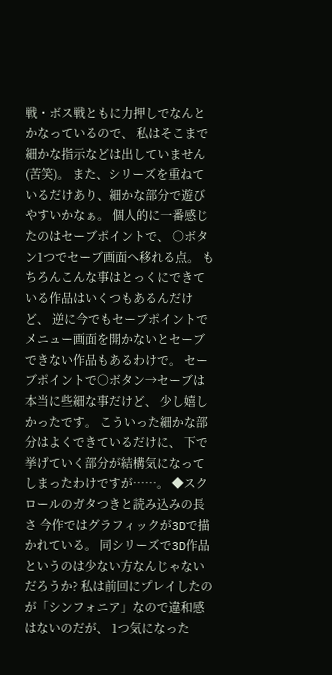戦・ボス戦ともに力押しでなんとかなっているので、 私はそこまで細かな指示などは出していません(苦笑)。 また、シリーズを重ねているだけあり、細かな部分で遊びやすいかなぁ。 個人的に一番感じたのはセーブポイントで、 ○ボタン1つでセーブ画面へ移れる点。 もちろんこんな事はとっくにできている作品はいくつもあるんだけど、 逆に今でもセーブポイントでメニュー画面を開かないとセーブできない作品もあるわけで。 セーブポイントで○ボタン→セーブは本当に些細な事だけど、 少し嬉しかったです。 こういった細かな部分はよくできているだけに、 下で挙げていく部分が結構気になってしまったわけですが……。 ◆スクロールのガタつきと読み込みの長さ 今作ではグラフィックが3Dで描かれている。 同シリーズで3D作品というのは少ない方なんじゃないだろうか? 私は前回にプレイしたのが「シンフォニア」なので違和感はないのだが、 1つ気になった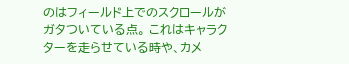のはフィールド上でのスクロールがガタついている点。 これはキャラクターを走らせている時や、カメ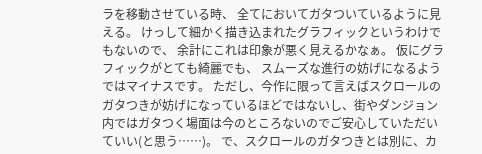ラを移動させている時、 全てにおいてガタついているように見える。 けっして細かく描き込まれたグラフィックというわけでもないので、 余計にこれは印象が悪く見えるかなぁ。 仮にグラフィックがとても綺麗でも、 スムーズな進行の妨げになるようではマイナスです。 ただし、今作に限って言えばスクロールのガタつきが妨げになっているほどではないし、街やダンジョン内ではガタつく場面は今のところないのでご安心していただいていい(と思う……)。 で、スクロールのガタつきとは別に、カ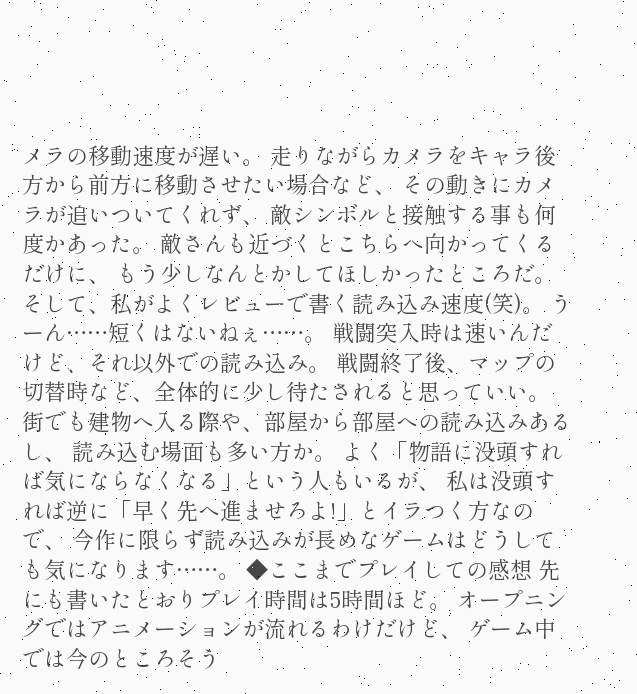メラの移動速度が遅い。 走りながらカメラをキャラ後方から前方に移動させたい場合など、 その動きにカメラが追いついてくれず、 敵シンボルと接触する事も何度かあった。 敵さんも近づくとこちらへ向かってくるだけに、 もう少しなんとかしてほしかったところだ。 そして、私がよくレビューで書く読み込み速度(笑)。 うーん……短くはないねぇ……。 戦闘突入時は速いんだけど、それ以外での読み込み。 戦闘終了後、マップの切替時など、全体的に少し待たされると思っていい。 街でも建物へ入る際や、部屋から部屋への読み込みあるし、 読み込む場面も多い方か。 よく「物語に没頭すれば気にならなくなる」という人もいるが、 私は没頭すれば逆に「早く先へ進ませろよ!」とイラつく方なので、 今作に限らず読み込みが長めなゲームはどうしても気になります……。 ◆ここまでプレイしての感想 先にも書いたとおりプレイ時間は5時間ほど。 オープニングではアニメーションが流れるわけだけど、 ゲーム中では今のところそう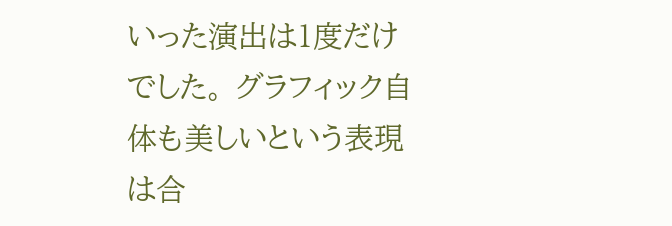いった演出は1度だけでした。 グラフィック自体も美しいという表現は合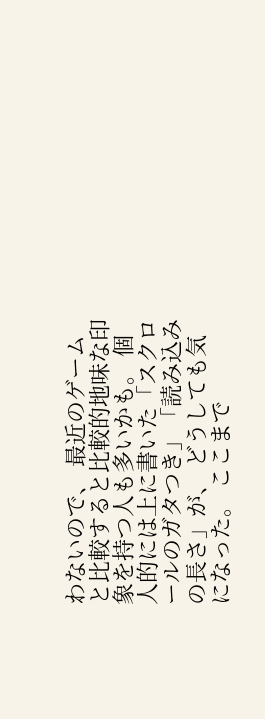わないので、 最近のゲームと比較すると比較的地味な印象を持つ人も多いかも。 個人的には上に書いた「スクロールのガタつき」「読み込みの長さ」が、 どうしても気になった。 ここまで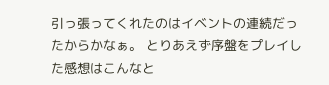引っ張ってくれたのはイベントの連続だったからかなぁ。 とりあえず序盤をプレイした感想はこんなと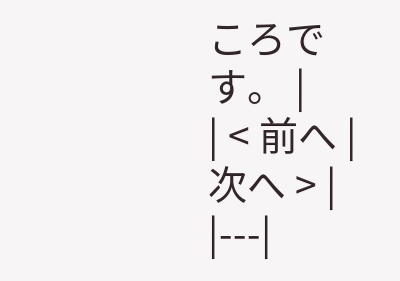ころです。 |
| < 前へ | 次へ > |
|---|